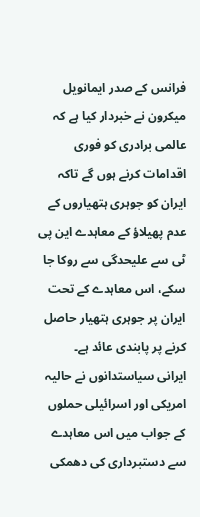فرانس کے صدر ایمانویل میکرون نے خبردار کیا ہے کہ عالمی برادری کو فوری اقدامات کرنے ہوں گے تاکہ ایران کو جوہری ہتھیاروں کے عدم پھیلاؤ کے معاہدے این پی ٹی سے علیحدگی سے روکا جا سکے، اس معاہدے کے تحت ایران پر جوہری ہتھیار حاصل کرنے پر پابندی عائد ہے۔
ایرانی سیاستدانوں نے حالیہ امریکی اور اسرائیلی حملوں کے جواب میں اس معاہدے سے دستبرداری کی دھمکی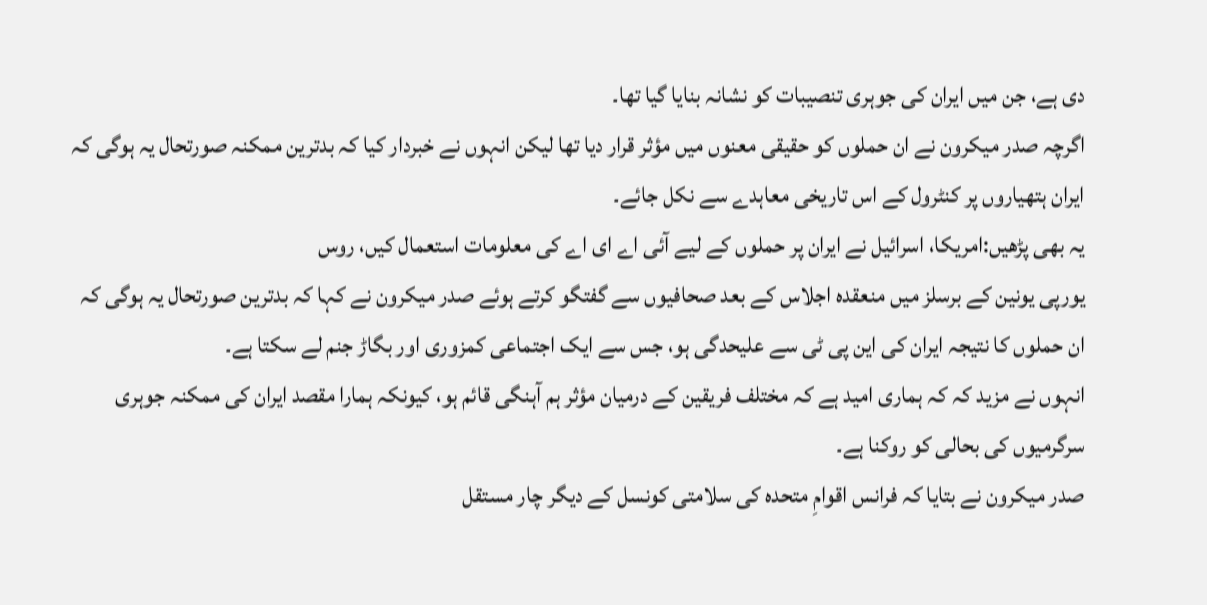دی ہے، جن میں ایران کی جوہری تنصیبات کو نشانہ بنایا گیا تھا۔
اگرچہ صدر میکرون نے ان حملوں کو حقیقی معنوں میں مؤثر قرار دیا تھا لیکن انہوں نے خبردار کیا کہ بدترین ممکنہ صورتحال یہ ہوگی کہ ایران ہتھیاروں پر کنٹرول کے اس تاریخی معاہدے سے نکل جائے۔
یہ بھی پڑھیں:امریکا، اسرائیل نے ایران پر حملوں کے لیے آئی اے ای اے کی معلومات استعمال کیں، روس
یورپی یونین کے برسلز میں منعقدہ اجلاس کے بعد صحافیوں سے گفتگو کرتے ہوئے صدر میکرون نے کہا کہ بدترین صورتحال یہ ہوگی کہ ان حملوں کا نتیجہ ایران کی این پی ٹی سے علیحدگی ہو، جس سے ایک اجتماعی کمزوری اور بگاڑ جنم لے سکتا ہے۔
انہوں نے مزید کہ کہ ہماری امید ہے کہ مختلف فریقین کے درمیان مؤثر ہم آہنگی قائم ہو، کیونکہ ہمارا مقصد ایران کی ممکنہ جوہری سرگرمیوں کی بحالی کو روکنا ہے۔
صدر میکرون نے بتایا کہ فرانس اقوامِ متحدہ کی سلامتی کونسل کے دیگر چار مستقل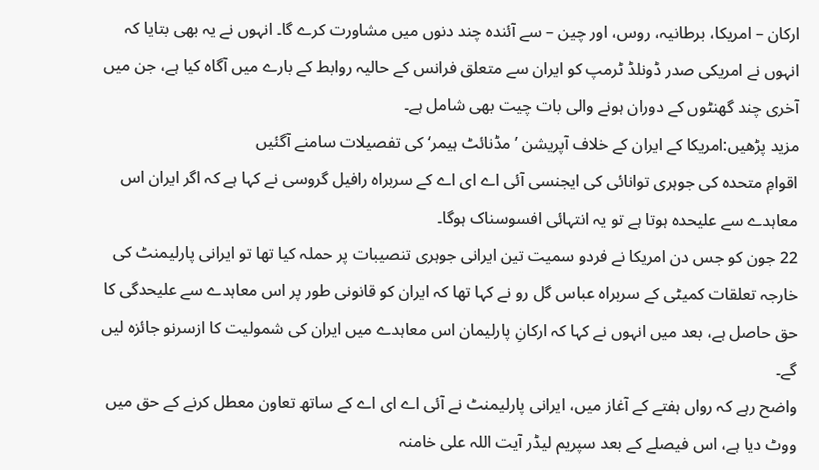ارکان – امریکا، برطانیہ، روس، اور چین – سے آئندہ چند دنوں میں مشاورت کرے گا۔ انہوں نے یہ بھی بتایا کہ انہوں نے امریکی صدر ڈونلڈ ٹرمپ کو ایران سے متعلق فرانس کے حالیہ روابط کے بارے میں آگاہ کیا ہے، جن میں آخری چند گھنٹوں کے دوران ہونے والی بات چیت بھی شامل ہے۔
مزید پڑھیں:امریکا کے ایران کے خلاف آپریشن ’مڈنائٹ ہیمر‘ کی تفصیلات سامنے آگئیں
اقوامِ متحدہ کی جوہری توانائی کی ایجنسی آئی اے ای اے کے سربراہ رافیل گروسی نے کہا ہے کہ اگر ایران اس معاہدے سے علیحدہ ہوتا ہے تو یہ انتہائی افسوسناک ہوگا۔
22 جون کو جس دن امریکا نے فردو سمیت تین ایرانی جوہری تنصیبات پر حملہ کیا تھا تو ایرانی پارلیمنٹ کی خارجہ تعلقات کمیٹی کے سربراہ عباس گل رو نے کہا تھا کہ ایران کو قانونی طور پر اس معاہدے سے علیحدگی کا حق حاصل ہے، بعد میں انہوں نے کہا کہ ارکانِ پارلیمان اس معاہدے میں ایران کی شمولیت کا ازسرنو جائزہ لیں گے۔
واضح رہے کہ رواں ہفتے کے آغاز میں، ایرانی پارلیمنٹ نے آئی اے ای اے کے ساتھ تعاون معطل کرنے کے حق میں ووٹ دیا ہے، اس فیصلے کے بعد سپریم لیڈر آیت اللہ علی خامنہ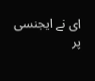ای نے ایجنسی پر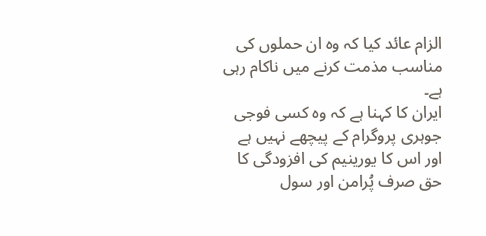الزام عائد کیا کہ وہ ان حملوں کی مناسب مذمت کرنے میں ناکام رہی ہے۔
ایران کا کہنا ہے کہ وہ کسی فوجی جوہری پروگرام کے پیچھے نہیں ہے اور اس کا یورینیم کی افزودگی کا حق صرف پُرامن اور سول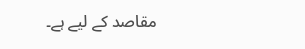مقاصد کے لیے ہے۔